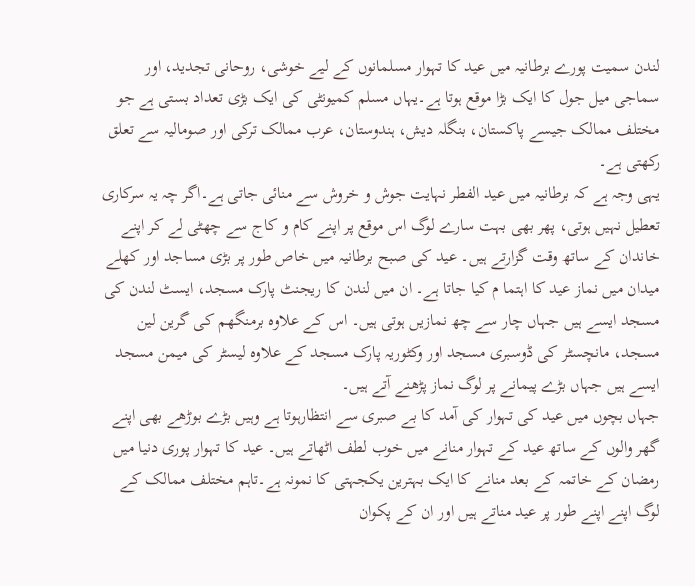لندن سمیت پورے برطانیہ میں عید کا تہوار مسلمانوں کے لیے خوشی، روحانی تجدید، اور سماجی میل جول کا ایک بڑا موقع ہوتا ہے۔یہاں مسلم کمیونٹی کی ایک بڑی تعداد بستی ہے جو مختلف ممالک جیسے پاکستان، بنگلہ دیش، ہندوستان، عرب ممالک ترکی اور صومالیہ سے تعلق رکھتی ہے۔
یہی وجہ ہے کہ برطانیہ میں عید الفطر نہایت جوش و خروش سے منائی جاتی ہے۔اگر چہ یہ سرکاری تعطیل نہیں ہوتی، پھر بھی بہت سارے لوگ اس موقع پر اپنے کام و کاج سے چھٹی لے کر اپنے خاندان کے ساتھ وقت گزارتے ہیں۔ عید کی صبح برطانیہ میں خاص طور پر بڑی مساجد اور کھلے میدان میں نماز عید کا اہتما م کیا جاتا ہے۔ ان میں لندن کا ریجنٹ پارک مسجد، ایسٹ لندن کی مسجد ایسے ہیں جہاں چار سے چھ نمازیں ہوتی ہیں۔ اس کے علاوہ برمنگھم کی گرین لین مسجد، مانچسٹر کی ڈوسبری مسجد اور وکٹوریہ پارک مسجد کے علاوہ لیسٹر کی میمن مسجد ایسے ہیں جہاں بڑے پیمانے پر لوگ نماز پڑھنے آتے ہیں۔
جہاں بچوں میں عید کی تہوار کی آمد کا بے صبری سے انتظارہوتا ہے وہیں بڑے بوڑھے بھی اپنے گھر والوں کے ساتھ عید کے تہوار منانے میں خوب لطف اٹھاتے ہیں۔ عید کا تہوار پوری دنیا میں رمضان کے خاتمہ کے بعد منانے کا ایک بہترین یکجہتی کا نمونہ ہے۔تاہم مختلف ممالک کے لوگ اپنے اپنے طور پر عید مناتے ہیں اور ان کے پکوان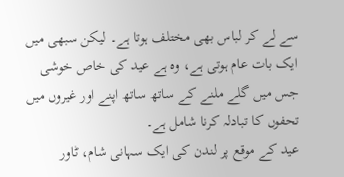سے لے کر لباس بھی مختلف ہوتا ہے۔ لیکن سبھی میں ایک بات عام ہوتی ہے، وہ ہے عید کی خاص خوشی جس میں گلے ملنے کے ساتھ ساتھ اپنے اور غیروں میں تحفوں کا تبادلہ کرنا شامل ہے۔
عید کے موقع پر لندن کی ایک سہانی شام، ٹاور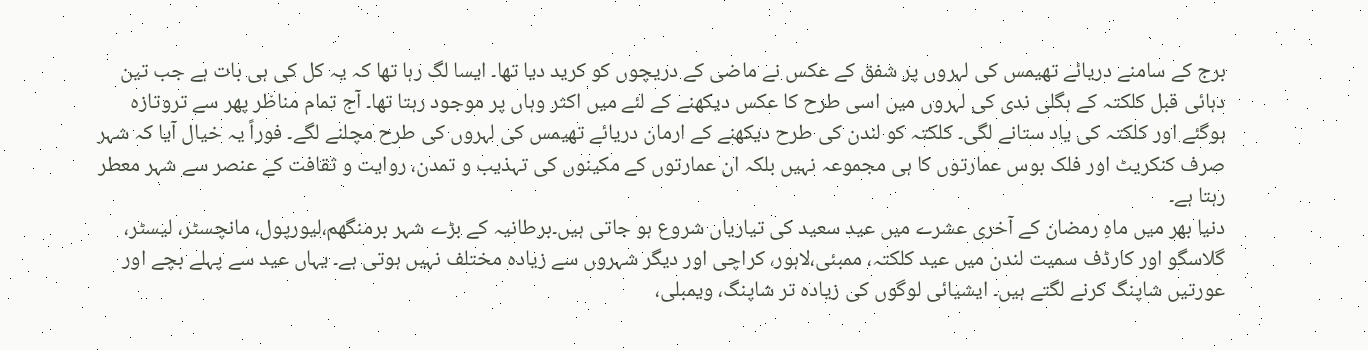برج کے سامنے دریائے تھیمس کی لہروں پر شفق کے عکس نے ماضی کے دریچوں کو کرید دیا تھا۔ ایسا لگ رہا تھا کہ یہ کل کی ہی بات ہے جب تین دہائی قبل کلکتہ کے ہگلی ندی کی لہروں میں اسی طرح کا عکس دیکھنے کے لئے میں اکثر وہاں پر موجود رہتا تھا۔ آج تمام مناظر پھر سے تروتازہ ہوگئے اور کلکتہ کی یاد ستانے لگی۔ کلکتہ کو لندن کی طرح دیکھنے کے ارمان دریائے تھیمس کی لہروں کی طرح مچلنے لگے۔ فوراً یہ خیال آیا کہ شہر صرف کنکریٹ اور فلک بوس عمارتوں کا ہی مجموعہ نہیں بلکہ ان عمارتوں کے مکینوں کی تہذیب و تمدن، روایت و ثقافت کے عنصر سے شہر معطر رہتا ہے۔
دنیا بھر میں ماہِ رمضان کے آخری عشرے میں عید سعید کی تیاریاں شروع ہو جاتی ہیں۔برطانیہ کے بڑے شہر برمنگھم،لیورپول، مانچسٹر، لیسٹر، گلاسگو اور کارڈف سمیت لندن میں عید کلکتہ، ممبئی،لاہور، کراچی اور دیگر شہروں سے زیادہ مختلف نہیں ہوتی ہے۔ یہاں عید سے پہلے بچے اور عورتیں شاپنگ کرنے لگتے ہیں۔ ایشیائی لوگوں کی زیادہ تر شاپنگ، ویمبلی،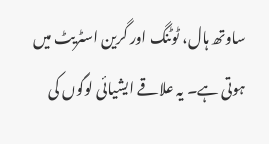ساوتھ ہال، ٹوٹنگ اور گرین اسٹریٹ میں ہوتی ہے۔ یہ علاقے ایشیائی لوگوں کی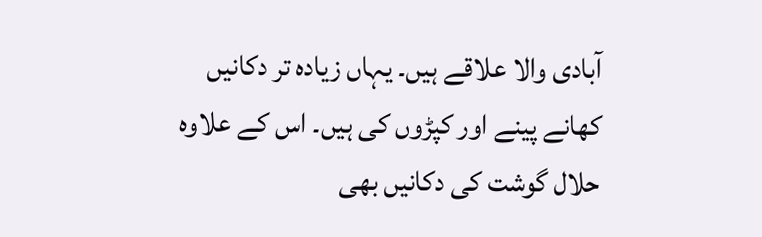آبادی والا علاقے ہیں۔ یہاں زیادہ تر دکانیں کھانے پینے اور کپڑوں کی ہیں۔ اس کے علاوہ حلال گوشت کی دکانیں بھی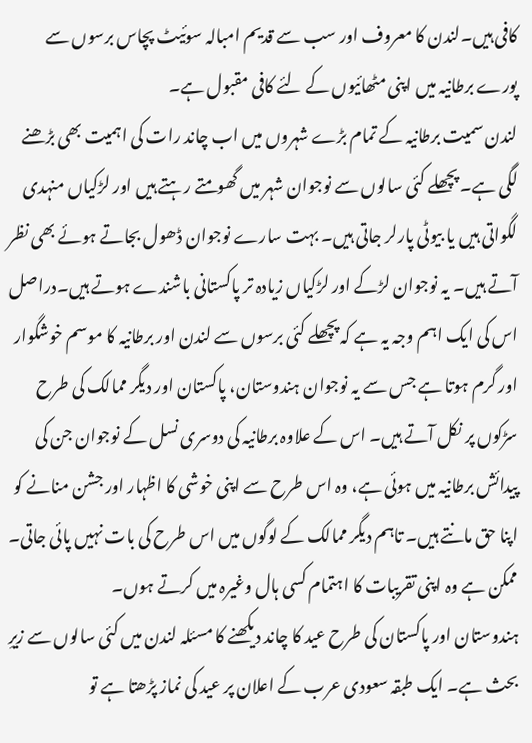کافی ہیں۔لندن کا معروف اور سب سے قدیم امبالہ سوئیٹ پچاس برسوں سے پورے برطانیہ میں اپنی مٹھائیوں کے لئے کافی مقبول ہے۔
لندن سمیت برطانیہ کے تمام بڑے شہروں میں اب چاند رات کی اہمیت بھی بڑھنے لگی ہے۔ پچھلے کئی سالوں سے نوجوان شہر میں گھومتے رہتے ہیں اور لڑکیاں منہدی لگواتی ہیں یا بیوٹی پارلر جاتی ہیں۔ بہت سارے نوجوان ڈھول بجاتے ہوئے بھی نظر آتے ہیں۔ یہ نوجوان لڑکے اور لڑکیاں زیادہ تر پاکستانی باشندے ہوتے ہیں۔دراصل اس کی ایک اہم وجہ یہ ہے کہ پچھلے کئی برسوں سے لندن اور برطانیہ کا موسم خوشگوار اور گرم ہوتا ہے جس سے یہ نوجوان ہندوستان، پاکستان اور دیگر ممالک کی طرح سڑکوں پر نکل آتے ہیں۔ اس کے علاوہ برطانیہ کی دوسری نسل کے نوجوان جن کی پیدائش برطانیہ میں ہوئی ہے، وہ اس طرح سے اپنی خوشی کا اظہار اور جشن منانے کو اپنا حق مانتے ہیں۔ تاہم دیگر ممالک کے لوگوں میں اس طرح کی بات نہیں پائی جاتی۔ ممکن ہے وہ اپنی تقریبات کا اہتمام کسی ہال وغیرہ میں کرتے ہوں۔
ہندوستان اور پاکستان کی طرح عید کا چاند دیکھنے کا مسئلہ لندن میں کئی سالوں سے زیرِ بحث ہے۔ ایک طبقہ سعودی عرب کے اعلان پر عید کی نماز پڑھتا ہے تو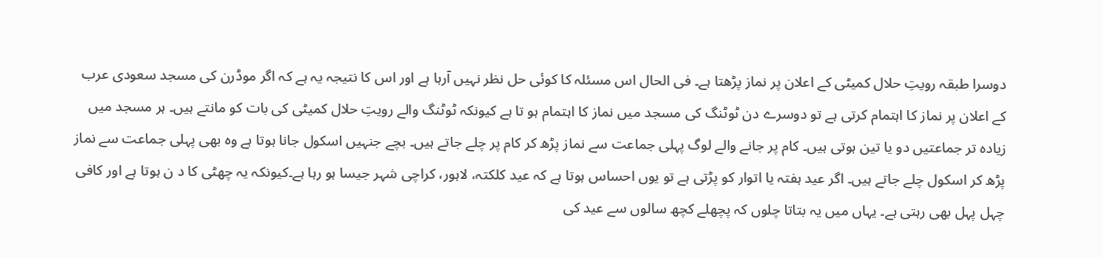دوسرا طبقہ رویتِ حلال کمیٹی کے اعلان پر نماز پڑھتا ہے۔ فی الحال اس مسئلہ کا کوئی حل نظر نہیں آرہا ہے اور اس کا نتیجہ یہ ہے کہ اگر موڈرن کی مسجد سعودی عرب کے اعلان پر نماز کا اہتمام کرتی ہے تو دوسرے دن ٹوٹنگ کی مسجد میں نماز کا اہتمام ہو تا ہے کیونکہ ٹوٹنگ والے رویتِ حلال کمیٹی کی بات کو مانتے ہیں۔ ہر مسجد میں زیادہ تر جماعتیں دو یا تین ہوتی ہیں۔ کام پر جانے والے لوگ پہلی جماعت سے نماز پڑھ کر کام پر چلے جاتے ہیں۔ بچے جنہیں اسکول جانا ہوتا ہے وہ بھی پہلی جماعت سے نماز پڑھ کر اسکول چلے جاتے ہیں۔ اگر عید ہفتہ یا اتوار کو پڑتی ہے تو یوں احساس ہوتا ہے کہ عید کلکتہ، لاہور، کراچی شہر جیسا ہو رہا ہے۔کیونکہ یہ چھٹی کا د ن ہوتا ہے اور کافی چہل پہل بھی رہتی ہے۔ یہاں میں یہ بتاتا چلوں کہ پچھلے کچھ سالوں سے عید کی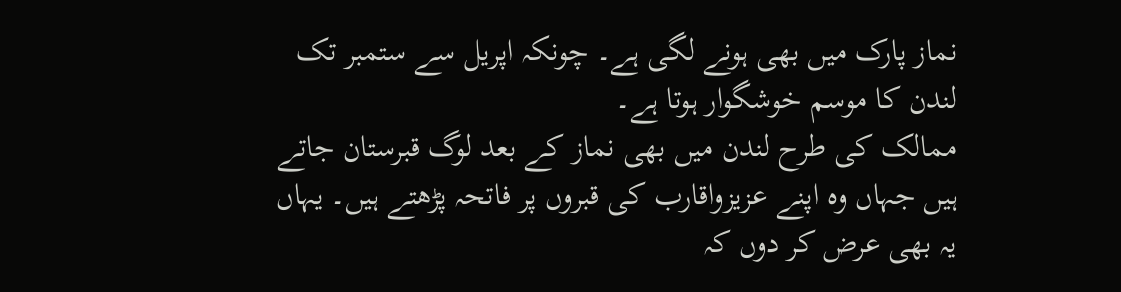نماز پارک میں بھی ہونے لگی ہے۔ چونکہ اپریل سے ستمبر تک لندن کا موسم خوشگوار ہوتا ہے۔
ممالک کی طرح لندن میں بھی نماز کے بعد لوگ قبرستان جاتے ہیں جہاں وہ اپنے عزیزواقارب کی قبروں پر فاتحہ پڑھتے ہیں۔ یہاں یہ بھی عرض کر دوں کہ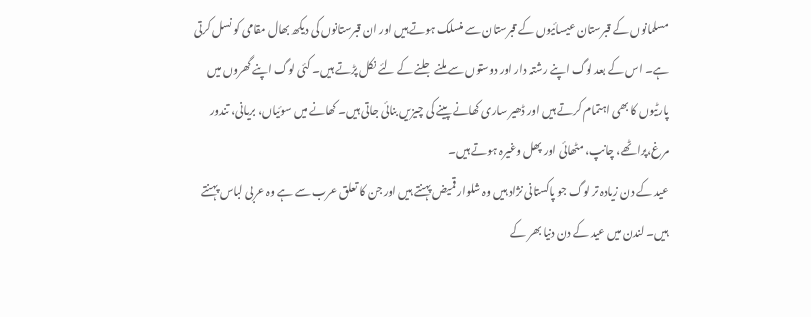مسلمانوں کے قبرستان عیسائیوں کے قبرستان سے منسلک ہوتے ہیں اور ان قبرستانوں کی دیکھ بھال مقامی کو نسل کرتی ہے۔ اس کے بعد لوگ اپنے رشتہ دار اور دوستوں سے ملنے جلنے کے لئے نکل پڑتے ہیں۔ کئی لوگ اپنے گھروں میں پارٹیوں کا بھی اہتمام کرتے ہیں اور ڈھیر ساری کھانے پینے کی چیزیں بنائی جاتی ہیں۔ کھانے میں سوئیاں، بریانی، تندور مرغ،پراٹھے، چانپ، مٹھائی اور پھل وغیرہ ہوتے ہیں۔
عید کے دن زیادہ تر لوگ جو پاکستانی نژاد ہیں وہ شلوار قمیض پہنتے ہیں اور جن کا تعلق عرب سے ہے وہ عربی لباس پہنتے ہیں۔ لندن میں عید کے دن دنیا بھر کے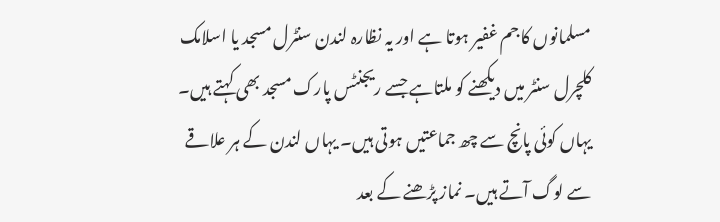مسلمانوں کا جم غفیر ہوتا ہے اور یہ نظارہ لندن سنٹرل مسجد یا اسلامک کلچرل سنٹر میں دیکھنے کو ملتاہے جسے ریجنٹس پارک مسجد بھی کہتے ہیں۔ یہاں کوئی پانچ سے چھ جماعتیں ہوتی ہیں۔ یہاں لندن کے ہر علاقے سے لوگ آتے ہیں۔ نماز پڑھنے کے بعد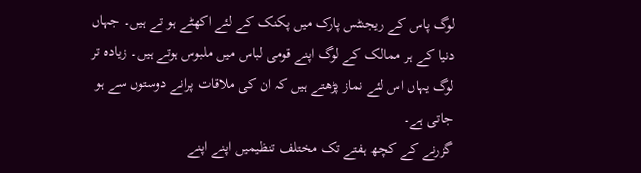لوگ پاس کے ریجنٹس پارک میں پکنک کے لئے اکھٹے ہو تے ہیں۔ جہاں دنیا کے ہر ممالک کے لوگ اپنے قومی لباس میں ملبوس ہوتے ہیں۔ زیادہ تر لوگ یہاں اس لئے نماز پڑھتے ہیں کہ ان کی ملاقات پرانے دوستوں سے ہو جاتی ہے۔
گزرنے کے کچھ ہفتے تک مختلف تنظیمیں اپنے اپنے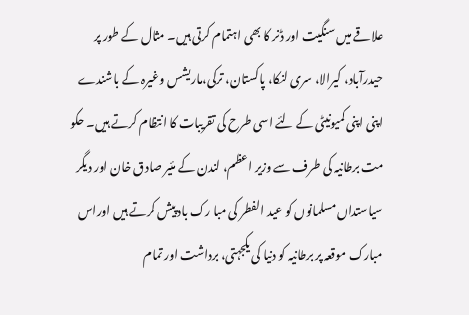علاقے میں سنگیت اور ڈنر کا بھی اہتمام کرتی ہیں۔ مثال کے طور پر حیدرآباد، کیرالا، سری لنکا، پاکستان، ترکی،ماریشس وغیرہ کے باشندے اپنی اپنی کمیونیٹی کے لئے اسی طرح کی تقریبات کا انتظام کرتے ہیں۔ حکو مت برطانیہ کی طرف سے وزیر اعظم، لندن کے مئیر صادق خان اور دیگر سیاستداں مسلمانوں کو عید الفطر کی مبا رک باد پیش کرتے ہیں اوراس مبارک موقعہ پر برطانیہ کو دنیا کی یکجہتی، برداشت اور تمام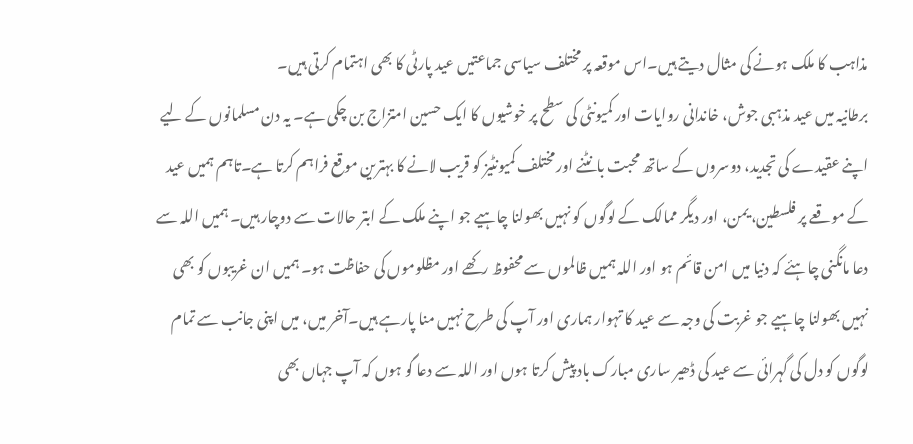مذاہب کا ملک ہونے کی مثال دیتے ہیں۔اس موقعہ پر مختلف سیاسی جماعتیں عید پارٹی کا بھی اہتمام کرتی ہیں۔
برطانیہ میں عید مذہبی جوش، خاندانی روایات اور کمیونٹی کی سطح پر خوشیوں کا ایک حسین امتزاج بن چکی ہے۔ یہ دن مسلمانوں کے لیے اپنے عقیدے کی تجدید، دوسروں کے ساتھ محبت بانٹنے اور مختلف کمیونٹیز کو قریب لانے کا بہترین موقع فراہم کرتا ہے۔تاہم ہمیں عید کے موقعے پر فلسطین، یمن، اور دیگر ممالک کے لوگوں کو نہیں بھولنا چاہیے جو اپنے ملک کے ابتر حالات سے دوچار ہیں۔ ہمیں اللہ سے دعا مانگنی چاہئے کہ دنیا میں امن قائم ہو اور اللہ ہمیں ظالموں سے محفوظ رکھے اور مظلوموں کی حفاظت ہو۔ ہمیں ان غریبوں کو بھی نہیں بھولنا چاہیے جو غربت کی وجہ سے عید کا تہوار ہماری اور آپ کی طرح نہیں منا پارہے ہیں۔آخر میں، میں اپنی جانب سے تمام لوگوں کو دل کی گہرائی سے عید کی ڈھیر ساری مبارک باد پیش کرتا ہوں اور اللہ سے دعا گو ہوں کہ آپ جہاں بھی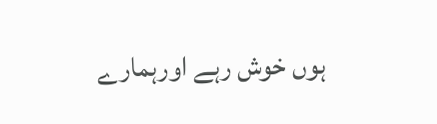ہوں خوش رہے اورہمارے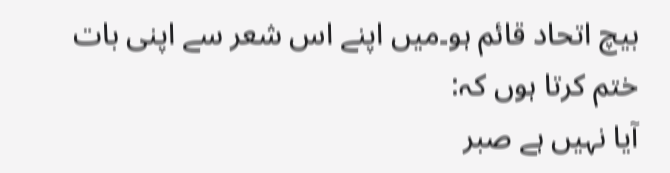بیچ اتحاد قائم ہو۔میں اپنے اس شعر سے اپنی بات ختم کرتا ہوں کہ:
آیا نہیں ہے صبر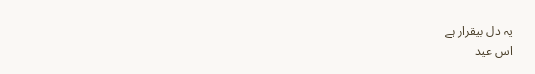یہ دل بیقرار ہے
اس عید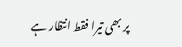پر بھی تیرا فقط انتظار ہے